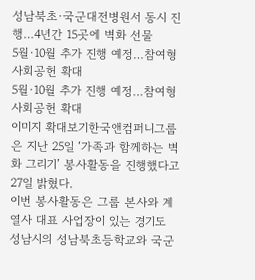성남북초·국군대전병원서 동시 진행…4년간 15곳에 벽화 선물
5월·10월 추가 진행 예정…참여형 사회공헌 확대
5월·10월 추가 진행 예정…참여형 사회공헌 확대
이미지 확대보기한국앤컴퍼니그룹은 지난 25일 ‘가족과 함께하는 벽화 그리기’ 봉사활동을 진행했다고 27일 밝혔다.
이번 봉사활동은 그룹 본사와 계열사 대표 사업장이 있는 경기도 성남시의 성남북초등학교와 국군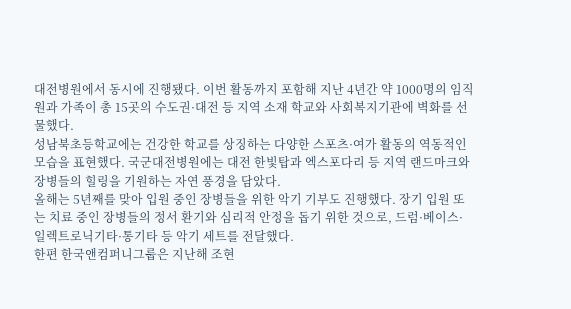대전병원에서 동시에 진행됐다. 이번 활동까지 포함해 지난 4년간 약 1000명의 임직원과 가족이 총 15곳의 수도권·대전 등 지역 소재 학교와 사회복지기관에 벽화를 선물했다.
성남북초등학교에는 건강한 학교를 상징하는 다양한 스포츠·여가 활동의 역동적인 모습을 표현했다. 국군대전병원에는 대전 한빛탑과 엑스포다리 등 지역 랜드마크와 장병들의 힐링을 기원하는 자연 풍경을 담았다.
올해는 5년째를 맞아 입원 중인 장병들을 위한 악기 기부도 진행했다. 장기 입원 또는 치료 중인 장병들의 정서 환기와 심리적 안정을 돕기 위한 것으로, 드럼·베이스·일렉트로닉기타·통기타 등 악기 세트를 전달했다.
한편 한국앤컴퍼니그룹은 지난해 조현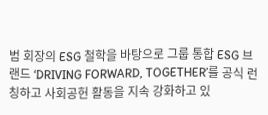범 회장의 ESG 철학을 바탕으로 그룹 통합 ESG 브랜드 ‘DRIVING FORWARD, TOGETHER’를 공식 런칭하고 사회공헌 활동을 지속 강화하고 있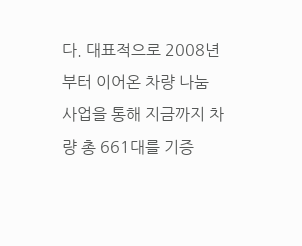다. 대표적으로 2008년부터 이어온 차량 나눔 사업을 통해 지금까지 차량 총 661대를 기증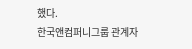했다.
한국앤컴퍼니그룹 관계자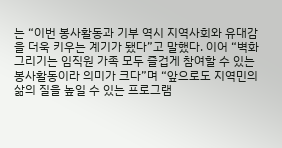는 “이번 봉사활동과 기부 역시 지역사회와 유대감을 더욱 키우는 계기가 됐다”고 말했다. 이어 “벽화 그리기는 임직원 가족 모두 즐겁게 참여할 수 있는 봉사활동이라 의미가 크다”며 “앞으로도 지역민의 삶의 질을 높일 수 있는 프로그램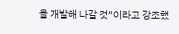을 개발해 나갈 것”이라고 강조했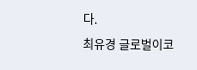다.
최유경 글로벌이코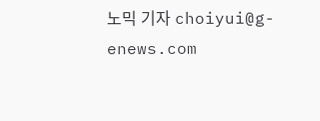노믹 기자 choiyui@g-enews.com